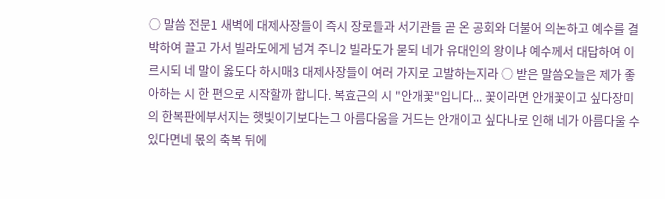○ 말씀 전문1 새벽에 대제사장들이 즉시 장로들과 서기관들 곧 온 공회와 더불어 의논하고 예수를 결박하여 끌고 가서 빌라도에게 넘겨 주니2 빌라도가 묻되 네가 유대인의 왕이냐 예수께서 대답하여 이르시되 네 말이 옳도다 하시매3 대제사장들이 여러 가지로 고발하는지라 ○ 받은 말씀오늘은 제가 좋아하는 시 한 편으로 시작할까 합니다. 복효근의 시 "안개꽃"입니다... 꽃이라면 안개꽃이고 싶다장미의 한복판에부서지는 햇빛이기보다는그 아름다움을 거드는 안개이고 싶다나로 인해 네가 아름다울 수 있다면네 몫의 축복 뒤에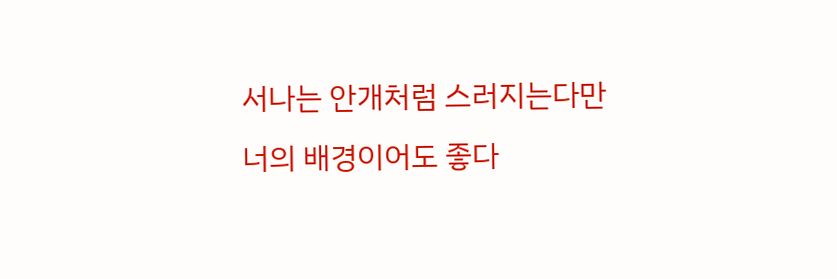서나는 안개처럼 스러지는다만 너의 배경이어도 좋다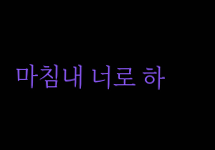마침내 너로 하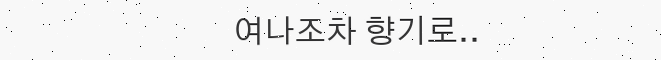여나조차 향기로..